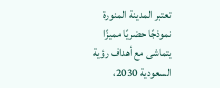تعتبر المدينة المنورة نموذجًا حضريًا مميزًا يتماشى مع أهداف رؤية السعودية 2030،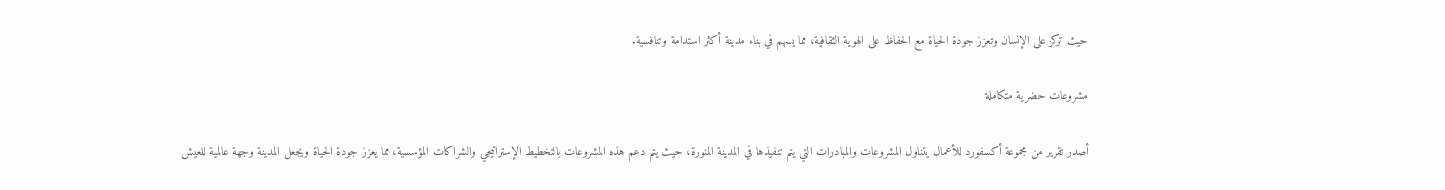حيث تركز على الإنسان وتعزز جودة الحياة مع الحفاظ على الهوية الثقافية، مما يسهم في بناء مدينة أكثر استدامة وتنافسية.

مشروعات حضرية متكاملة

أصدر تقرير من مجموعة أكسفورد للأعمال يتناول المشروعات والمبادرات التي يتم تنفيذها في المدينة المنورة، حيث يتم دعم هذه المشروعات بالتخطيط الإستراتيجي والشراكات المؤسسية، مما يعزز جودة الحياة ويجعل المدينة وجهة عالمية للعيش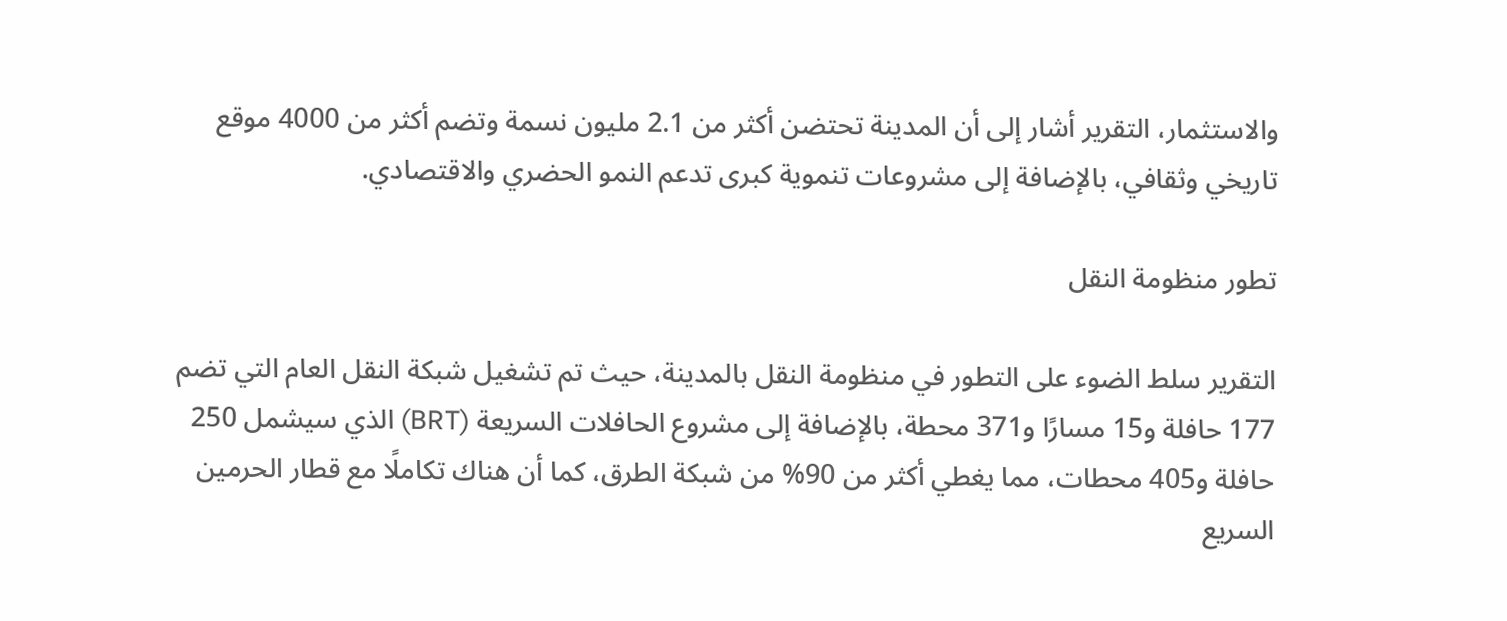والاستثمار، التقرير أشار إلى أن المدينة تحتضن أكثر من 2.1 مليون نسمة وتضم أكثر من 4000 موقع تاريخي وثقافي، بالإضافة إلى مشروعات تنموية كبرى تدعم النمو الحضري والاقتصادي.

تطور منظومة النقل

التقرير سلط الضوء على التطور في منظومة النقل بالمدينة، حيث تم تشغيل شبكة النقل العام التي تضم 177 حافلة و15 مسارًا و371 محطة، بالإضافة إلى مشروع الحافلات السريعة (BRT) الذي سيشمل 250 حافلة و405 محطات، مما يغطي أكثر من 90% من شبكة الطرق، كما أن هناك تكاملًا مع قطار الحرمين السريع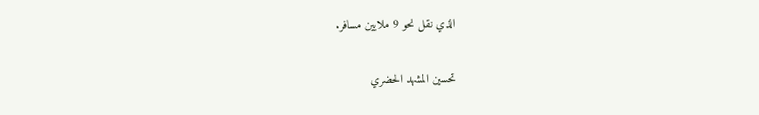الذي نقل نحو 9 ملايين مسافر.

تحسين المشهد الحضري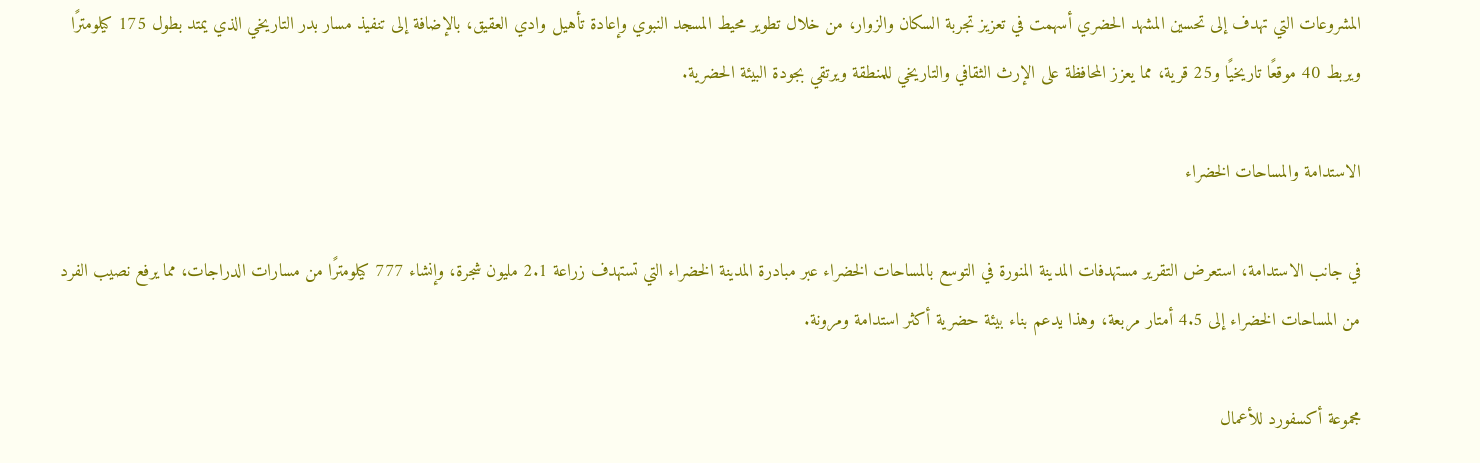المشروعات التي تهدف إلى تحسين المشهد الحضري أسهمت في تعزيز تجربة السكان والزوار، من خلال تطوير محيط المسجد النبوي وإعادة تأهيل وادي العقيق، بالإضافة إلى تنفيذ مسار بدر التاريخي الذي يمتد بطول 175 كيلومترًا ويربط 40 موقعًا تاريخيًا و25 قرية، مما يعزز المحافظة على الإرث الثقافي والتاريخي للمنطقة ويرتقي بجودة البيئة الحضرية.

الاستدامة والمساحات الخضراء

في جانب الاستدامة، استعرض التقرير مستهدفات المدينة المنورة في التوسع بالمساحات الخضراء عبر مبادرة المدينة الخضراء التي تستهدف زراعة 2.1 مليون شجرة، وإنشاء 777 كيلومترًا من مسارات الدراجات، مما يرفع نصيب الفرد من المساحات الخضراء إلى 4.5 أمتار مربعة، وهذا يدعم بناء بيئة حضرية أكثر استدامة ومرونة.

مجموعة أكسفورد للأعمال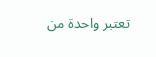تعتبر واحدة من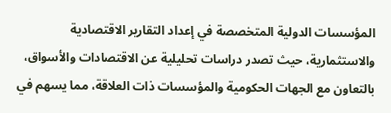المؤسسات الدولية المتخصصة في إعداد التقارير الاقتصادية والاستثمارية، حيث تصدر دراسات تحليلية عن الاقتصادات والأسواق، بالتعاون مع الجهات الحكومية والمؤسسات ذات العلاقة، مما يسهم في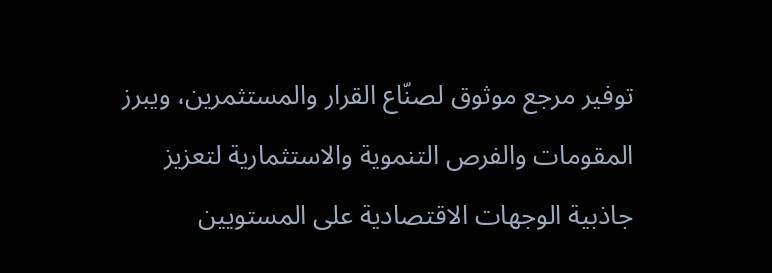توفير مرجع موثوق لصنّاع القرار والمستثمرين، ويبرز المقومات والفرص التنموية والاستثمارية لتعزيز جاذبية الوجهات الاقتصادية على المستويين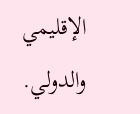الإقليمي والدولي.